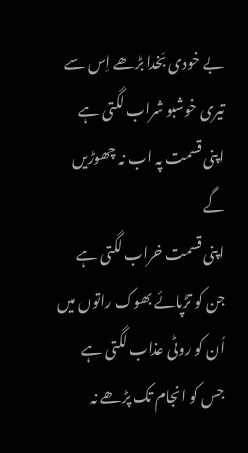بے خودی بَخدا بڑھے اِس سے
تیری خوشبو شراب لگتی ہے
اپنی قسمت پہ اب نہ چھوڑیں گے
اپنی قسمت خراب لگتی ہے
جن کو تڑپائے بھوک راتوں میں
اُن کو روٹی عذاب لگتی ہے
جس کو انجام تک پڑھے نہ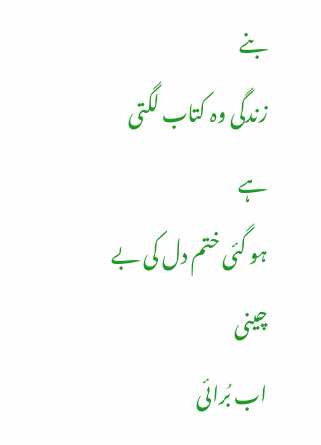بنے
زندگی وہ کتاب لگتی ہے
ہو گئی ختم دل کی بے چینی
اب بُرائی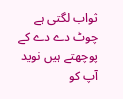ثواب لگتی ہے
چوٹ دے دے کے پوچھتے ہیں نوید
آپ کو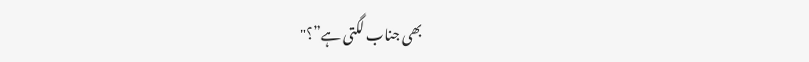بھی جناب لگتی ہے”؟"